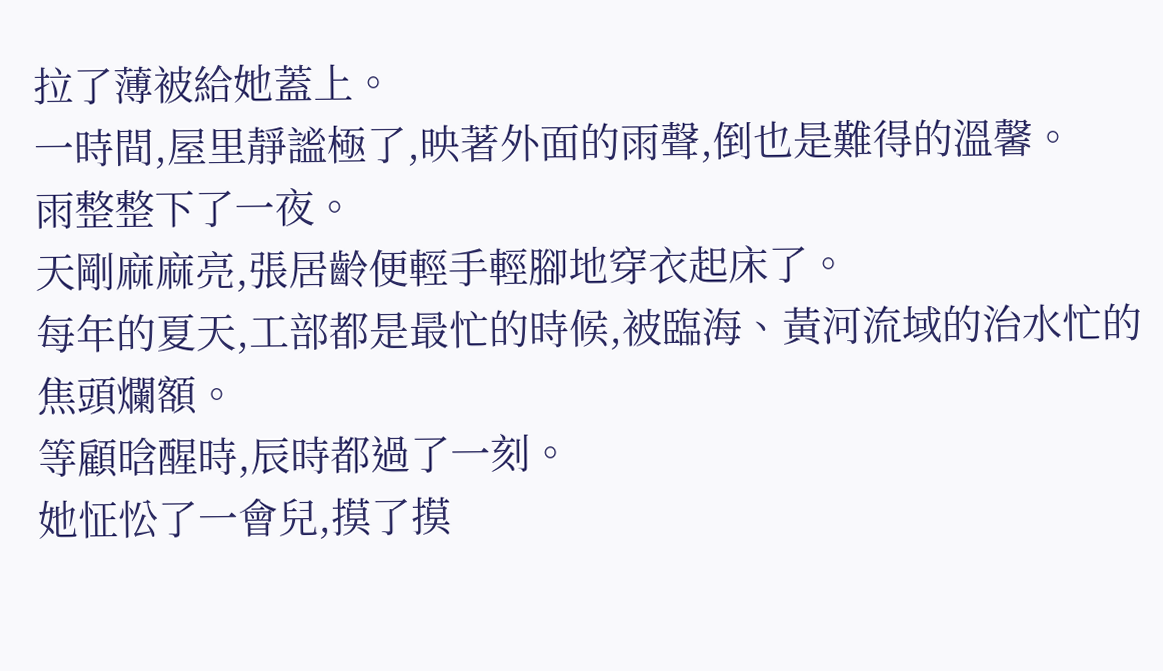拉了薄被給她蓋上。
一時間,屋里靜謐極了,映著外面的雨聲,倒也是難得的溫馨。
雨整整下了一夜。
天剛麻麻亮,張居齡便輕手輕腳地穿衣起床了。
每年的夏天,工部都是最忙的時候,被臨海、黃河流域的治水忙的焦頭爛額。
等顧晗醒時,辰時都過了一刻。
她怔忪了一會兒,摸了摸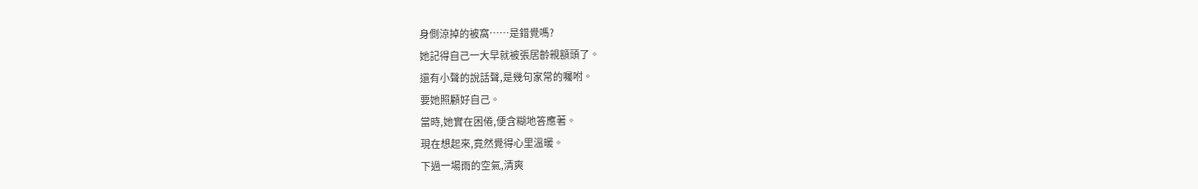身側涼掉的被窩……是錯覺嗎?
她記得自己一大早就被張居齡親額頭了。
還有小聲的說話聲,是幾句家常的囑咐。
要她照顧好自己。
當時,她實在困倦,便含糊地答應著。
現在想起來,竟然覺得心里溫暖。
下過一場雨的空氣,清爽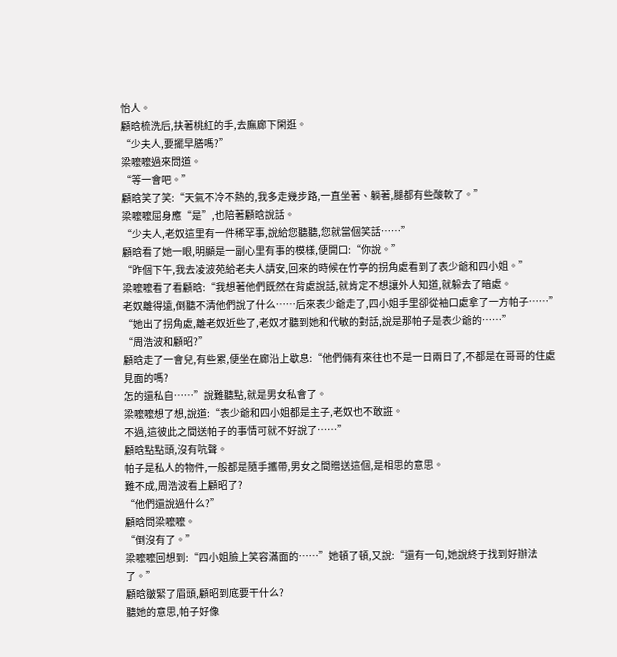怡人。
顧晗梳洗后,扶著桃紅的手,去廡廊下閑逛。
“少夫人,要擺早膳嗎?”
梁嚒嚒過來問道。
“等一會吧。”
顧晗笑了笑:“天氣不冷不熱的,我多走幾步路,一直坐著、躺著,腿都有些酸軟了。”
梁嚒嚒屈身應“是”,也陪著顧晗說話。
“少夫人,老奴這里有一件稀罕事,說給您聽聽,您就當個笑話……”
顧晗看了她一眼,明顯是一副心里有事的模樣,便開口:“你說。”
“昨個下午,我去凌波苑給老夫人請安,回來的時候在竹亭的拐角處看到了表少爺和四小姐。”
梁嚒嚒看了看顧晗:“我想著他們既然在背處說話,就肯定不想讓外人知道,就躲去了暗處。
老奴離得遠,倒聽不清他們說了什么……后來表少爺走了,四小姐手里卻從袖口處拿了一方帕子……”
“她出了拐角處,離老奴近些了,老奴才聽到她和代敏的對話,說是那帕子是表少爺的……”
“周浩波和顧昭?”
顧晗走了一會兒,有些累,便坐在廊沿上歇息:“他們倆有來往也不是一日兩日了,不都是在哥哥的住處見面的嗎?
怎的還私自……”說難聽點,就是男女私會了。
梁嚒嚒想了想,說道:“表少爺和四小姐都是主子,老奴也不敢誑。
不過,這彼此之間送帕子的事情可就不好說了……”
顧晗點點頭,沒有吭聲。
帕子是私人的物件,一般都是隨手攜帶,男女之間贈送這個,是相思的意思。
難不成,周浩波看上顧昭了?
“他們還說過什么?”
顧晗問梁嚒嚒。
“倒沒有了。”
梁嚒嚒回想到:“四小姐臉上笑容滿面的……”她頓了頓,又說:“還有一句,她說終于找到好辦法了。”
顧晗皺緊了眉頭,顧昭到底要干什么?
聽她的意思,帕子好像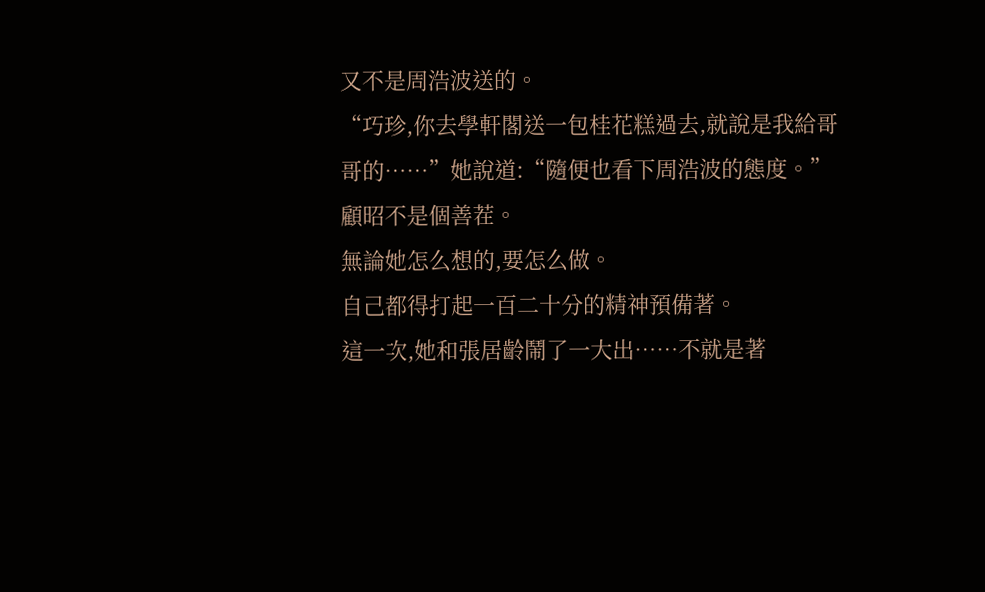又不是周浩波送的。
“巧珍,你去學軒閣送一包桂花糕過去,就說是我給哥哥的……”她說道:“隨便也看下周浩波的態度。”
顧昭不是個善茬。
無論她怎么想的,要怎么做。
自己都得打起一百二十分的精神預備著。
這一次,她和張居齡鬧了一大出……不就是著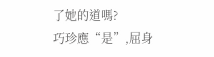了她的道嗎?
巧珍應“是”,屈身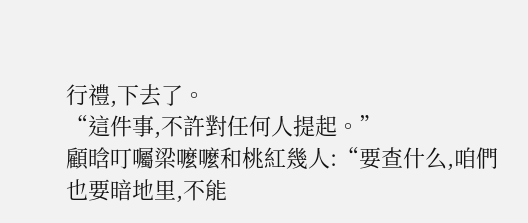行禮,下去了。
“這件事,不許對任何人提起。”
顧晗叮囑梁嚒嚒和桃紅幾人:“要查什么,咱們也要暗地里,不能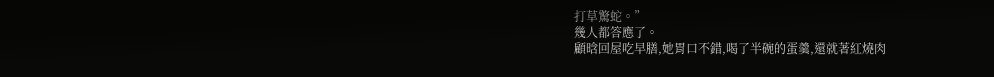打草驚蛇。”
幾人都答應了。
顧晗回屋吃早膳,她胃口不錯,喝了半碗的蛋羹,還就著紅燒肉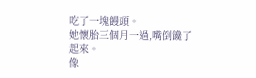吃了一塊饅頭。
她懷胎三個月一過,嘴倒饞了起來。
像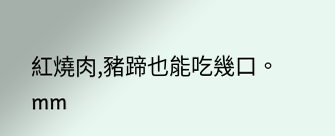紅燒肉,豬蹄也能吃幾口。
mm